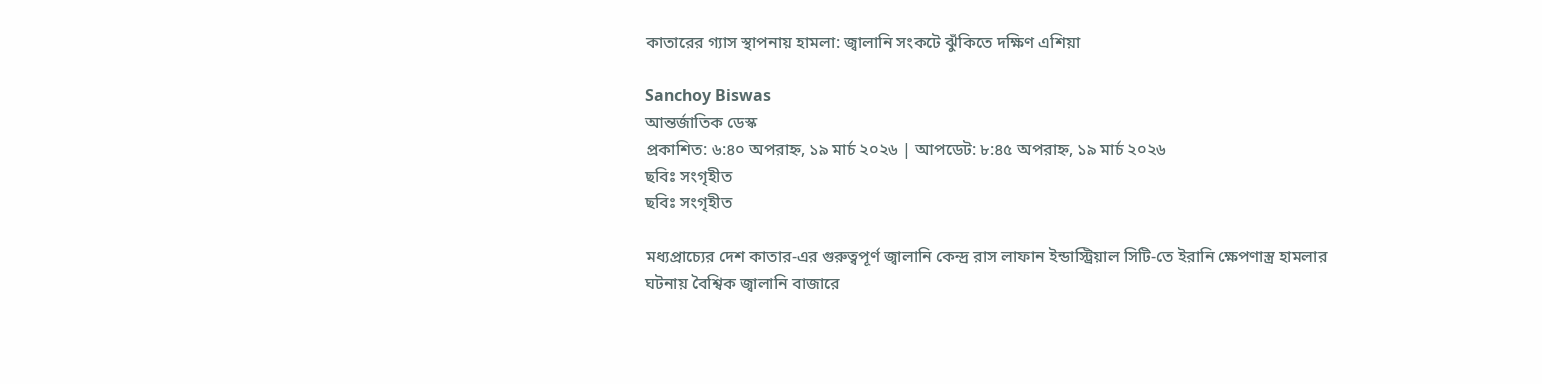কাতারের গ্যাস স্থাপনায় হামলা: জ্বালানি সংকটে ঝুঁকিতে দক্ষিণ এশিয়া

Sanchoy Biswas
আন্তর্জাতিক ডেস্ক
প্রকাশিত: ৬:৪০ অপরাহ্ন, ১৯ মার্চ ২০২৬ | আপডেট: ৮:৪৫ অপরাহ্ন, ১৯ মার্চ ২০২৬
ছবিঃ সংগৃহীত
ছবিঃ সংগৃহীত

মধ্যপ্রাচ্যের দেশ কাতার-এর গুরুত্বপূর্ণ জ্বালানি কেন্দ্র রাস লাফান ইন্ডাস্ট্রিয়াল সিটি-তে ইরানি ক্ষেপণাস্ত্র হামলার ঘটনায় বৈশ্বিক জ্বালানি বাজারে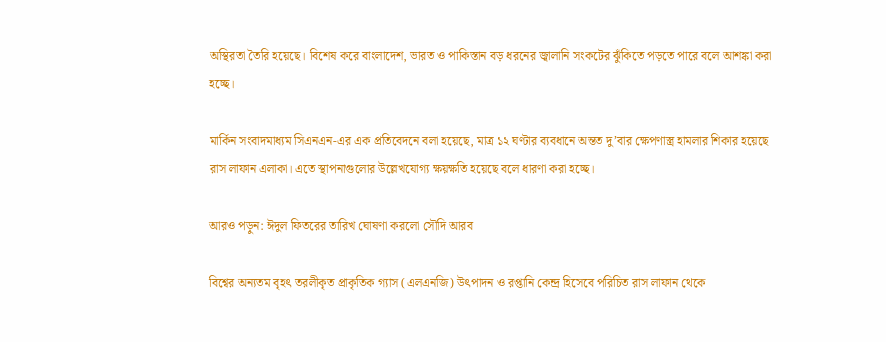অস্থিরতা তৈরি হয়েছে। বিশেষ করে বাংলাদেশ, ভারত ও পাকিস্তান বড় ধরনের জ্বালানি সংকটের ঝুঁকিতে পড়তে পারে বলে আশঙ্কা করা হচ্ছে।

মার্কিন সংবাদমাধ্যম সিএনএন-এর এক প্রতিবেদনে বলা হয়েছে, মাত্র ১২ ঘণ্টার ব্যবধানে অন্তত দু’বার ক্ষেপণাস্ত্র হামলার শিকার হয়েছে রাস লাফান এলাকা। এতে স্থাপনাগুলোর উল্লেখযোগ্য ক্ষয়ক্ষতি হয়েছে বলে ধারণা করা হচ্ছে।

আরও পড়ুন: ঈদুল ফিতরের তারিখ ঘোষণা করলো সৌদি আরব

বিশ্বের অন্যতম বৃহৎ তরলীকৃত প্রাকৃতিক গ্যাস (এলএনজি) উৎপাদন ও রপ্তানি কেন্দ্র হিসেবে পরিচিত রাস লাফান থেকে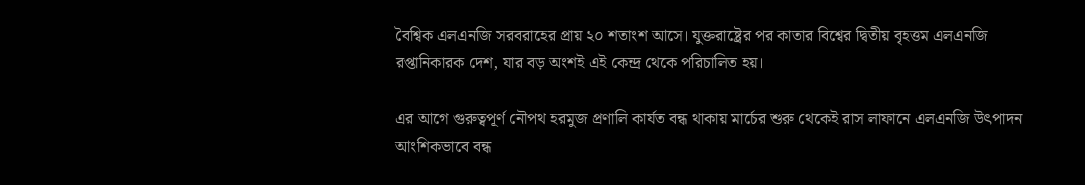বৈশ্বিক এলএনজি সরবরাহের প্রায় ২০ শতাংশ আসে। যুক্তরাষ্ট্রের পর কাতার বিশ্বের দ্বিতীয় বৃহত্তম এলএনজি রপ্তানিকারক দেশ, যার বড় অংশই এই কেন্দ্র থেকে পরিচালিত হয়।

এর আগে গুরুত্বপূর্ণ নৌপথ হরমুজ প্রণালি কার্যত বন্ধ থাকায় মার্চের শুরু থেকেই রাস লাফানে এলএনজি উৎপাদন আংশিকভাবে বন্ধ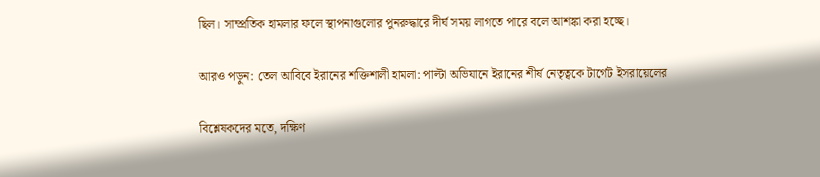ছিল। সাম্প্রতিক হামলার ফলে স্থাপনাগুলোর পুনরুদ্ধারে দীর্ঘ সময় লাগতে পারে বলে আশঙ্কা করা হচ্ছে।

আরও পড়ুন: তেল আবিবে ইরানের শক্তিশালী হামলা: পাল্টা অভিযানে ইরানের শীর্ষ নেতৃত্বকে টার্গেট ইসরায়েলের

বিশ্লেষকদের মতে, দক্ষিণ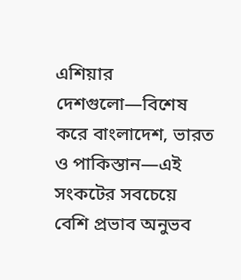এশিয়ার দেশগুলো—বিশেষ করে বাংলাদেশ, ভারত ও পাকিস্তান—এই সংকটের সবচেয়ে বেশি প্রভাব অনুভব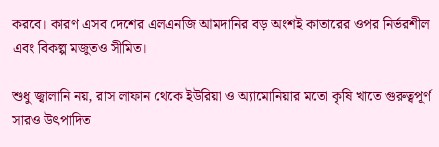করবে। কারণ এসব দেশের এলএনজি আমদানির বড় অংশই কাতারের ওপর নির্ভরশীল এবং বিকল্প মজুতও সীমিত।

শুধু জ্বালানি নয়, রাস লাফান থেকে ইউরিয়া ও অ্যামোনিয়ার মতো কৃষি খাতে গুরুত্বপূর্ণ সারও উৎপাদিত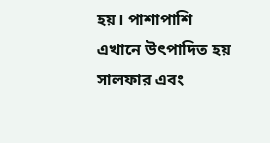হয়। পাশাপাশি এখানে উৎপাদিত হয় সালফার এবং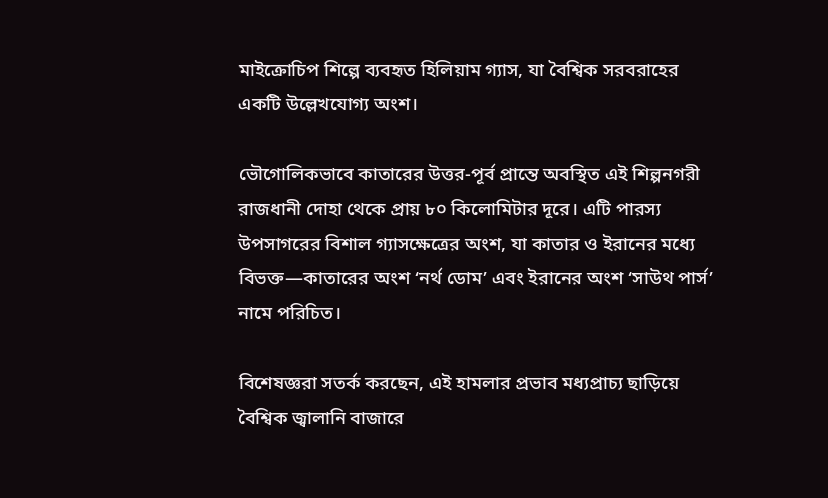মাইক্রোচিপ শিল্পে ব্যবহৃত হিলিয়াম গ্যাস, যা বৈশ্বিক সরবরাহের একটি উল্লেখযোগ্য অংশ।

ভৌগোলিকভাবে কাতারের উত্তর-পূর্ব প্রান্তে অবস্থিত এই শিল্পনগরী রাজধানী দোহা থেকে প্রায় ৮০ কিলোমিটার দূরে। এটি পারস্য উপসাগরের বিশাল গ্যাসক্ষেত্রের অংশ, যা কাতার ও ইরানের মধ্যে বিভক্ত—কাতারের অংশ ‘নর্থ ডোম’ এবং ইরানের অংশ ‘সাউথ পার্স’ নামে পরিচিত।

বিশেষজ্ঞরা সতর্ক করছেন, এই হামলার প্রভাব মধ্যপ্রাচ্য ছাড়িয়ে বৈশ্বিক জ্বালানি বাজারে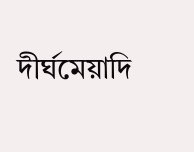দীর্ঘমেয়াদি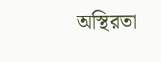অস্থিরতা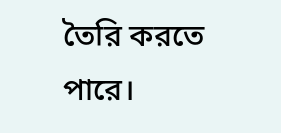তৈরি করতে পারে।